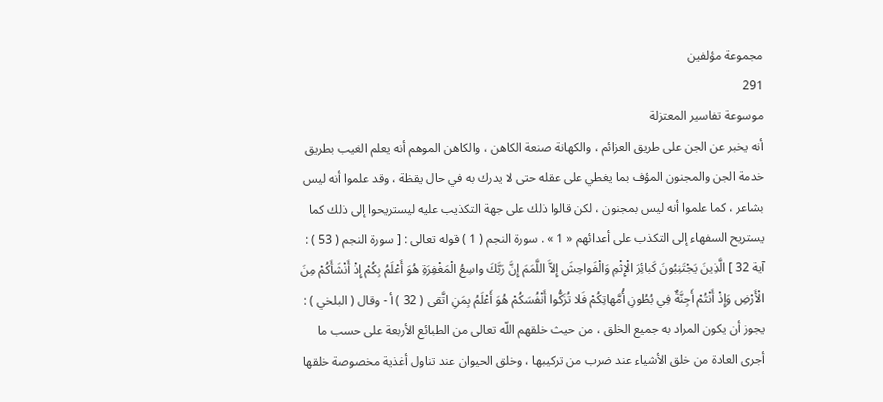مجموعة مؤلفين
291
موسوعة تفاسير المعتزلة
أنه يخبر عن الجن على طريق العزائم ، والكهانة صنعة الكاهن ، والكاهن الموهم أنه يعلم الغيب بطريق خدمة الجن والمجنون المؤف بما يغطي على عقله حتى لا يدرك به في حال يقظة ، وقد علموا أنه ليس بشاعر ، كما علموا أنه ليس بمجنون ، لكن قالوا ذلك على جهة التكذيب عليه ليستريحوا إلى ذلك كما يستريح السفهاء إلى التكذب على أعدائهم « 1 » . سورة النجم ( 1 ) قوله تعالى : [ سورة النجم ( 53 ) : آية 32 ] الَّذِينَ يَجْتَنِبُونَ كَبائِرَ الْإِثْمِ وَالْفَواحِشَ إِلاَّ اللَّمَمَ إِنَّ رَبَّكَ واسِعُ الْمَغْفِرَةِ هُوَ أَعْلَمُ بِكُمْ إِذْ أَنْشَأَكُمْ مِنَ الْأَرْضِ وَإِذْ أَنْتُمْ أَجِنَّةٌ فِي بُطُونِ أُمَّهاتِكُمْ فَلا تُزَكُّوا أَنْفُسَكُمْ هُوَ أَعْلَمُ بِمَنِ اتَّقى ( 32 ) أ - وقال ( البلخي ) : يجوز أن يكون المراد به جميع الخلق ، من حيث خلقهم اللّه تعالى من الطبائع الأربعة على حسب ما أجرى العادة من خلق الأشياء عند ضرب من تركيبها ، وخلق الحيوان عند تناول أغذية مخصوصة خلقها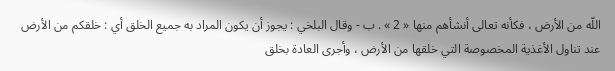اللّه من الأرض ، فكأنه تعالى أنشأهم منها « 2 » . ب - وقال البلخي : يجوز أن يكون المراد به جميع الخلق أي : خلقكم من الأرض عند تناول الأغذية المخصوصة التي خلقها من الأرض ، وأجرى العادة بخلق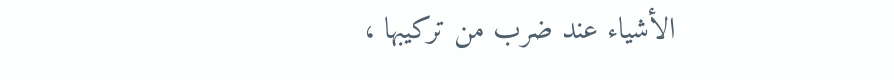الأشياء عند ضرب من تركيبها ،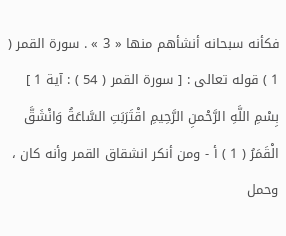فكأنه سبحانه أنشأهم منها « 3 » . سورة القمر ( 1 ) قوله تعالى : [ سورة القمر ( 54 ) : آية 1 ] بِسْمِ اللَّهِ الرَّحْمنِ الرَّحِيمِ اقْتَرَبَتِ السَّاعَةُ وَانْشَقَّ الْقَمَرُ ( 1 ) أ - ومن أنكر انشقاق القمر وأنه كان ، وحمل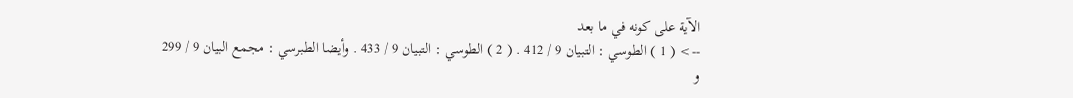الآية على كونه في ما بعد
--> ( 1 ) الطوسي : التبيان 9 / 412 . ( 2 ) الطوسي : التبيان 9 / 433 . وأيضا الطبرسي : مجمع البيان 9 / 299 و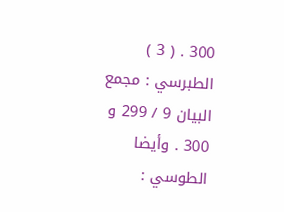300 . ( 3 ) الطبرسي : مجمع البيان 9 / 299 و 300 . وأيضا الطوسي :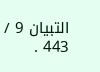التبيان 9 / 443 .